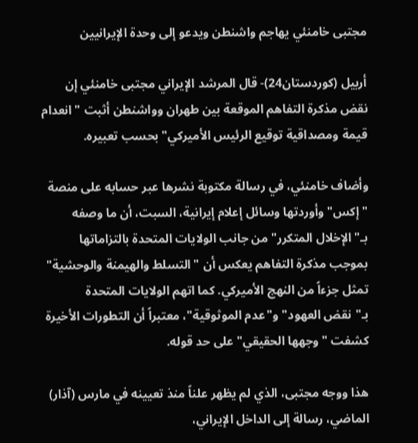مجتبى خامنئي يهاجم واشنطن ويدعو إلى وحدة الإيرانيين

أربيل (كوردستان24)- قال المرشد الإيراني مجتبى خامنئي إن نقض مذكرة التفاهم الموقعة بين طهران وواشنطن أثبت "انعدام قيمة ومصداقية توقيع الرئيس الأميركي" بحسب تعبيره.

وأضاف خامنئي، في رسالة مكتوبة نشرها عبر حسابه على منصة "إكس" وأوردتها وسائل إعلام إيرانية، السبت، أن ما وصفه بـ"الإخلال المتكرر" من جانب الولايات المتحدة بالتزاماتها بموجب مذكرة التفاهم يعكس أن "التسلط والهيمنة والوحشية" تمثل جزءاً من النهج الأميركي. كما اتهم الولايات المتحدة بـ"نقض العهود" و"عدم الموثوقية"، معتبراً أن التطورات الأخيرة كشفت "وجهها الحقيقي" على حد قوله.

هذا ووجه مجتبى، الذي لم يظهر علناً منذ تعيينه في مارس (آذار) الماضي، رسالة إلى الداخل الإيراني،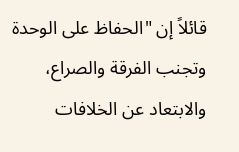قائلاً إن "الحفاظ على الوحدة وتجنب الفرقة والصراع، والابتعاد عن الخلافات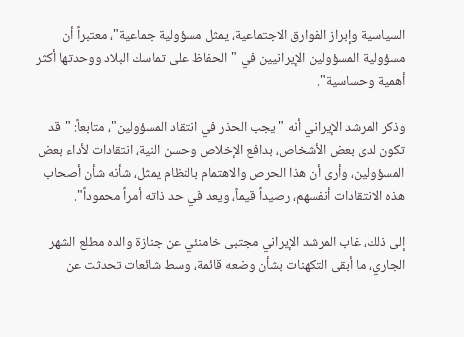السياسية وإبراز الفوارق الاجتماعية، يمثل مسؤولية جماعية"، معتبراً أن مسؤولية المسؤولين الإيرانيين في "الحفاظ على تماسك البلاد ووحدتها أكثر أهمية وحساسية".

وذكر المرشد الإيراني أنه "يجب الحذر في انتقاد المسؤولين"، متابعاً: "قد تكون لدى بعض الأشخاص، بدافع الإخلاص وحسن النية، انتقادات لأداء بعض المسؤولين، وأرى أن هذا الحرص والاهتمام بالنظام يمثل، شأنه شأن أصحاب هذه الانتقادات أنفسهم، رصيداً قيماً، ويعد في حد ذاته أمراً محموداً".

إلى ذلك، غاب المرشد الإيراني مجتبى خامنئي عن جنازة والده مطلع الشهر الجاري، ما أبقى التكهنات بشأن وضعه قائمة، وسط شائعات تحدثت عن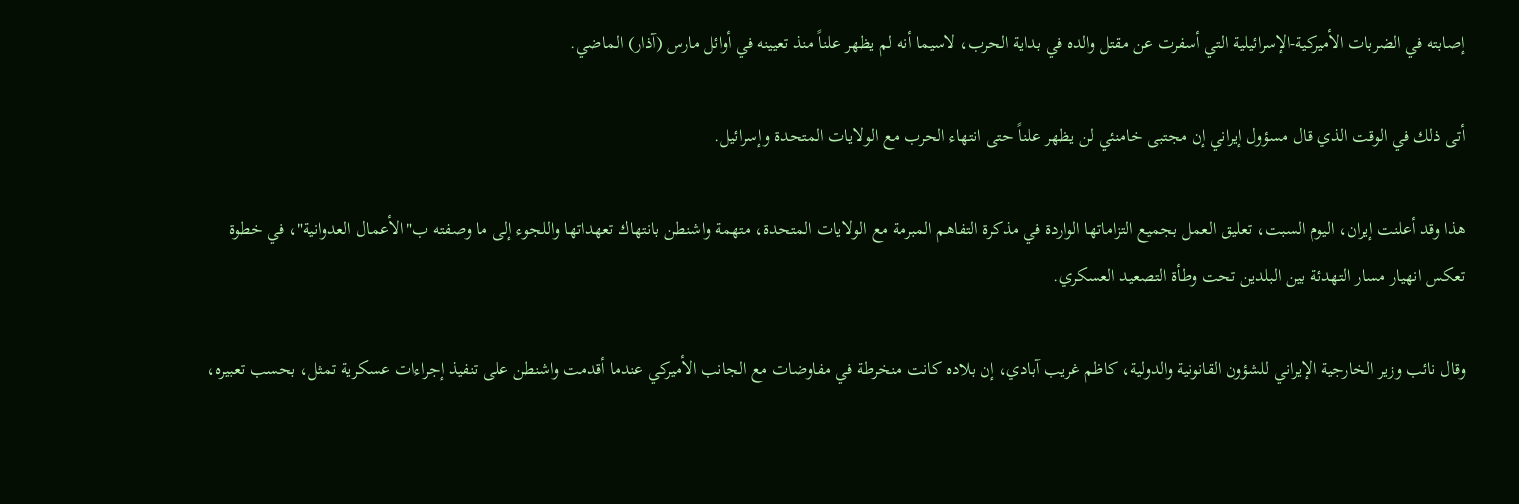إصابته في الضربات الأميركية-الإسرائيلية التي أسفرت عن مقتل والده في بداية الحرب، لاسيما أنه لم يظهر علناً منذ تعيينه في أوائل مارس (آذار) الماضي.

أتى ذلك في الوقت الذي قال مسؤول إيراني إن مجتبى خامنئي لن يظهر علناً حتى انتهاء الحرب مع الولايات المتحدة وإسرائيل.

هذا وقد أعلنت إيران، اليوم السبت، تعليق العمل بجميع التزاماتها الواردة في مذكرة التفاهم المبرمة مع الولايات المتحدة، متهمة واشنطن بانتهاك تعهداتها واللجوء إلى ما وصفته ب"الأعمال العدوانية"، في خطوة تعكس انهيار مسار التهدئة بين البلدين تحت وطأة التصعيد العسكري.

وقال نائب وزير الخارجية الإيراني للشؤون القانونية والدولية، كاظم غريب آبادي، إن بلاده كانت منخرطة في مفاوضات مع الجانب الأميركي عندما أقدمت واشنطن على تنفيذ إجراءات عسكرية تمثل، بحسب تعبيره،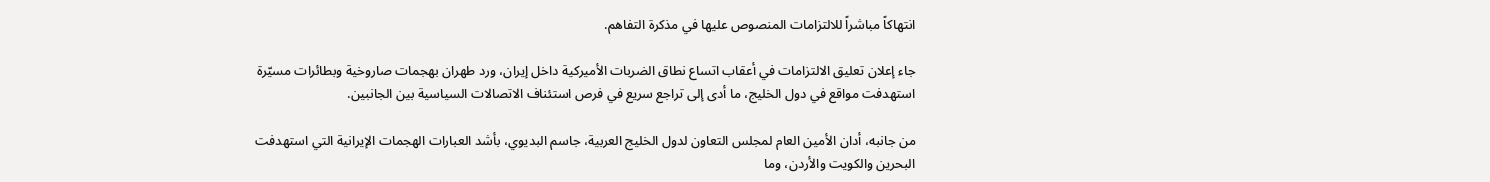انتهاكاً مباشراً للالتزامات المنصوص عليها في مذكرة التفاهم.

جاء إعلان تعليق الالتزامات في أعقاب اتساع نطاق الضربات الأميركية داخل إيران، ورد طهران بهجمات صاروخية وبطائرات مسيّرة استهدفت مواقع في دول الخليج، ما أدى إلى تراجع سريع في فرص استئناف الاتصالات السياسية بين الجانبين.

من جانبه، أدان الأمين العام لمجلس التعاون لدول الخليج العربية، جاسم البديوي، بأشد العبارات الهجمات الإيرانية التي استهدفت البحرين والكويت والأردن، وما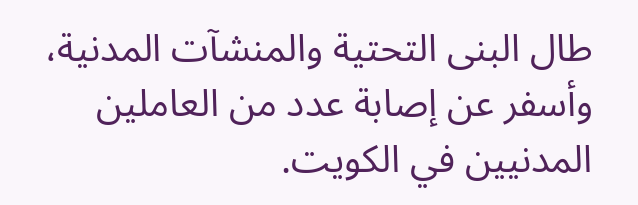طال البنى التحتية والمنشآت المدنية، وأسفر عن إصابة عدد من العاملين المدنيين في الكويت.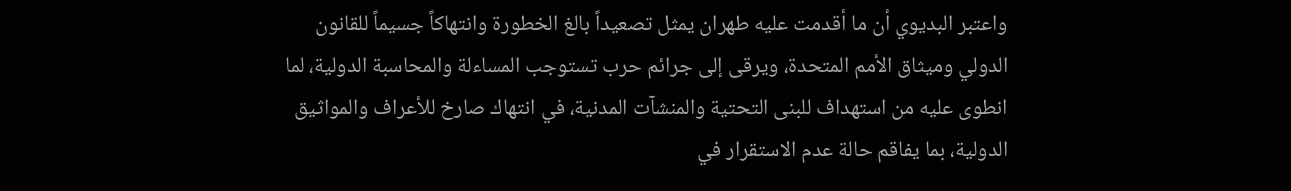واعتبر البديوي أن ما أقدمت عليه طهران يمثل تصعيداً بالغ الخطورة وانتهاكاً جسيماً للقانون الدولي وميثاق الأمم المتحدة، ويرقى إلى جرائم حرب تستوجب المساءلة والمحاسبة الدولية، لما انطوى عليه من استهداف للبنى التحتية والمنشآت المدنية، في انتهاك صارخ للأعراف والمواثيق الدولية، بما يفاقم حالة عدم الاستقرار في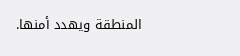المنطقة ويهدد أمنها.